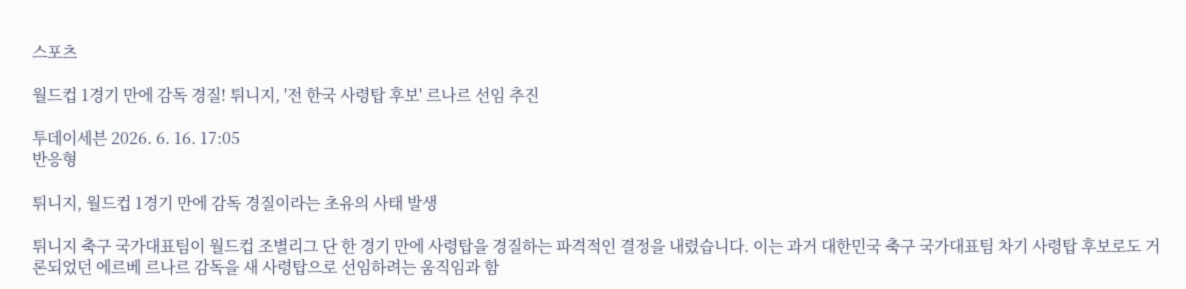스포츠

월드컵 1경기 만에 감독 경질! 튀니지, '전 한국 사령탑 후보' 르나르 선임 추진

투데이세븐 2026. 6. 16. 17:05
반응형

튀니지, 월드컵 1경기 만에 감독 경질이라는 초유의 사태 발생

튀니지 축구 국가대표팀이 월드컵 조별리그 단 한 경기 만에 사령탑을 경질하는 파격적인 결정을 내렸습니다. 이는 과거 대한민국 축구 국가대표팀 차기 사령탑 후보로도 거론되었던 에르베 르나르 감독을 새 사령탑으로 선임하려는 움직임과 함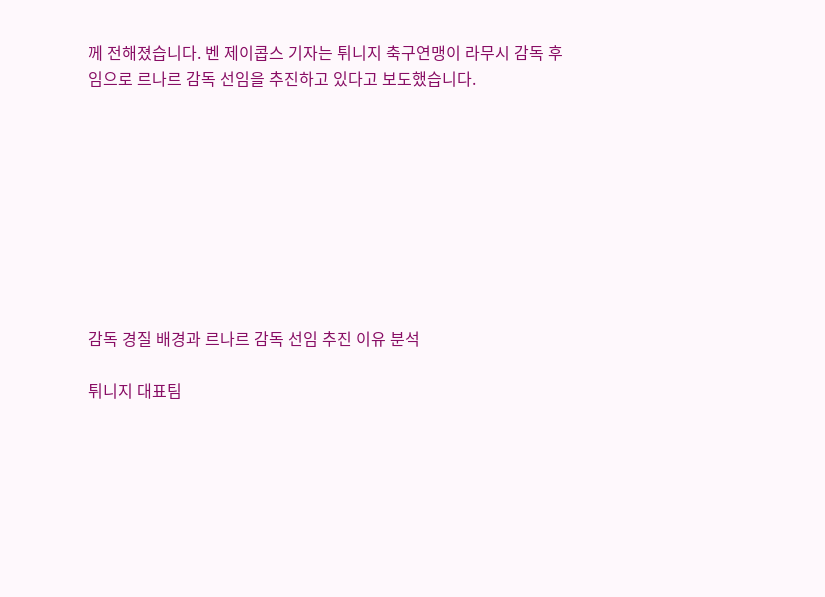께 전해졌습니다. 벤 제이콥스 기자는 튀니지 축구연맹이 라무시 감독 후임으로 르나르 감독 선임을 추진하고 있다고 보도했습니다.









감독 경질 배경과 르나르 감독 선임 추진 이유 분석

튀니지 대표팀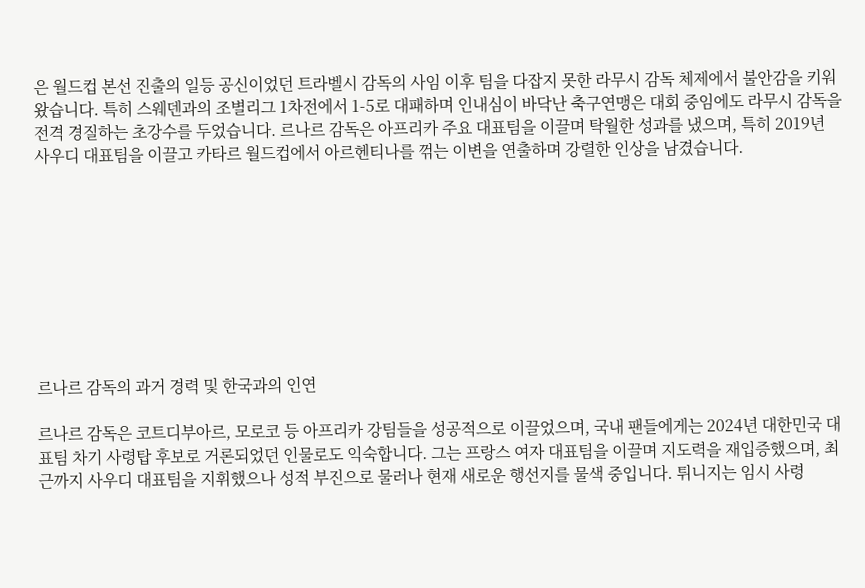은 월드컵 본선 진출의 일등 공신이었던 트라벨시 감독의 사임 이후 팀을 다잡지 못한 라무시 감독 체제에서 불안감을 키워왔습니다. 특히 스웨덴과의 조별리그 1차전에서 1-5로 대패하며 인내심이 바닥난 축구연맹은 대회 중임에도 라무시 감독을 전격 경질하는 초강수를 두었습니다. 르나르 감독은 아프리카 주요 대표팀을 이끌며 탁월한 성과를 냈으며, 특히 2019년 사우디 대표팀을 이끌고 카타르 월드컵에서 아르헨티나를 꺾는 이변을 연출하며 강렬한 인상을 남겼습니다.









르나르 감독의 과거 경력 및 한국과의 인연

르나르 감독은 코트디부아르, 모로코 등 아프리카 강팀들을 성공적으로 이끌었으며, 국내 팬들에게는 2024년 대한민국 대표팀 차기 사령탑 후보로 거론되었던 인물로도 익숙합니다. 그는 프랑스 여자 대표팀을 이끌며 지도력을 재입증했으며, 최근까지 사우디 대표팀을 지휘했으나 성적 부진으로 물러나 현재 새로운 행선지를 물색 중입니다. 튀니지는 임시 사령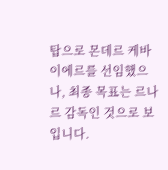탑으로 몬데르 케바이에르를 선임했으나, 최종 목표는 르나르 감독인 것으로 보입니다.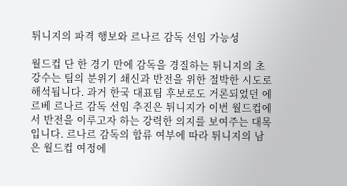튀니지의 파격 행보와 르나르 감독 선임 가능성

월드컵 단 한 경기 만에 감독을 경질하는 튀니지의 초강수는 팀의 분위기 쇄신과 반전을 위한 절박한 시도로 해석됩니다. 과거 한국 대표팀 후보로도 거론되었던 에르베 르나르 감독 선임 추진은 튀니지가 이번 월드컵에서 반전을 이루고자 하는 강력한 의지를 보여주는 대목입니다. 르나르 감독의 합류 여부에 따라 튀니지의 남은 월드컵 여정에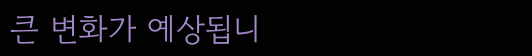큰 변화가 예상됩니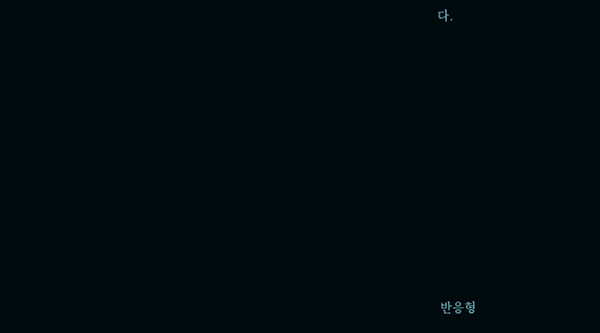다.











반응형